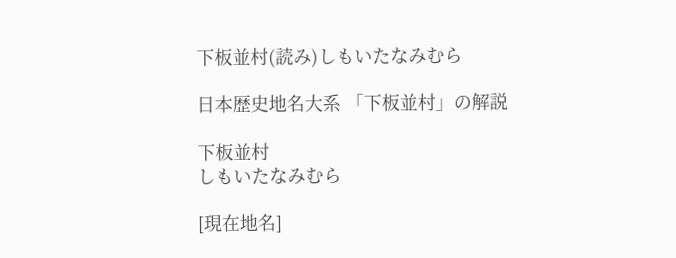下板並村(読み)しもいたなみむら

日本歴史地名大系 「下板並村」の解説

下板並村
しもいたなみむら

[現在地名]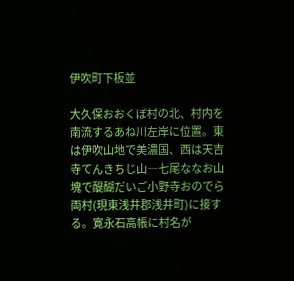伊吹町下板並

大久保おおくぼ村の北、村内を南流するあね川左岸に位置。東は伊吹山地で美濃国、西は天吉寺てんきちじ山―七尾ななお山塊で醍醐だいご小野寺おのでら両村(現東浅井郡浅井町)に接する。寛永石高帳に村名が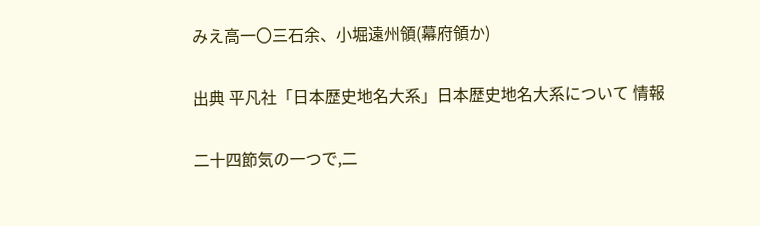みえ高一〇三石余、小堀遠州領(幕府領か)

出典 平凡社「日本歴史地名大系」日本歴史地名大系について 情報

二十四節気の一つで,二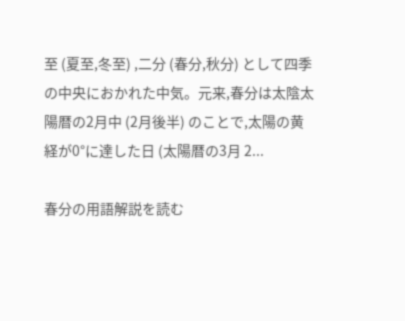至 (夏至,冬至) ,二分 (春分,秋分) として四季の中央におかれた中気。元来,春分は太陰太陽暦の2月中 (2月後半) のことで,太陽の黄経が0°に達した日 (太陽暦の3月 2...

春分の用語解説を読む